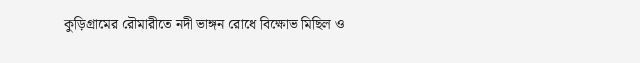কুড়িগ্রামের রৌমারীতে নদী ভাঙ্গন রোধে বিক্ষোভ মিছিল ও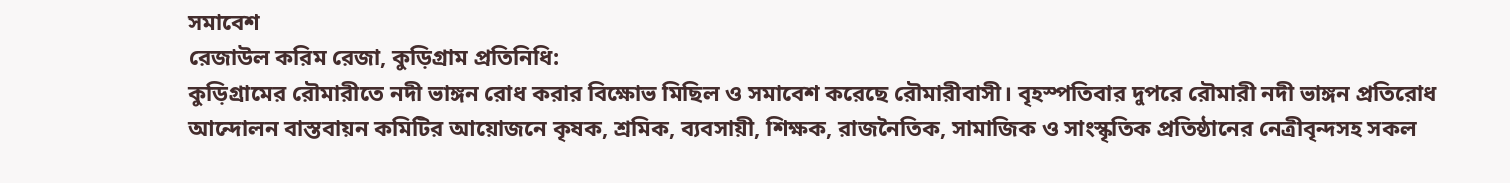সমাবেশ
রেজাউল করিম রেজা, কুড়িগ্রাম প্রতিনিধি:
কুড়িগ্রামের রৌমারীতে নদী ভাঙ্গন রোধ করার বিক্ষোভ মিছিল ও সমাবেশ করেছে রৌমারীবাসী। বৃহস্পতিবার দুপরে রৌমারী নদী ভাঙ্গন প্রতিরোধ আন্দোলন বাস্তবায়ন কমিটির আয়োজনে কৃষক, শ্রমিক, ব্যবসায়ী, শিক্ষক, রাজনৈতিক, সামাজিক ও সাংস্কৃতিক প্রতিষ্ঠানের নেত্রীবৃন্দসহ সকল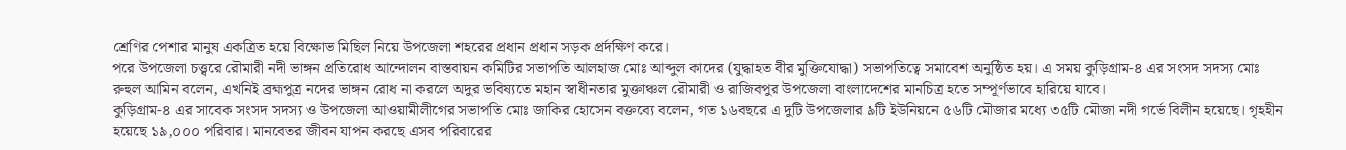শ্রেণির পেশার মানুষ একত্রিত হয়ে বিক্ষোভ মিছিল নিয়ে উপজেলা শহরের প্রধান প্রধান সড়ক প্রর্দক্ষিণ করে।
পরে উপজেলা চত্ত্বরে রৌমারী নদী ভাঙ্গন প্রতিরোধ আন্দোলন বাস্তবায়ন কমিটির সভাপতি আলহাজ মোঃ আব্দুল কাদের (যুদ্ধাহত বীর মুক্তিযোদ্ধা) সভাপতিত্বে সমাবেশ অনুষ্ঠিত হয়। এ সময় কুড়িগ্রাম-৪ এর সংসদ সদস্য মোঃ রুহুল আমিন বলেন, এখনিই ব্রহ্মপুত্র নদের ভাঙ্গন রোধ না করলে অদুর ভবিষ্যতে মহান স্বাধীনতার মুক্তাঞ্চল রৌমারী ও রাজিবপুর উপজেলা বাংলাদেশের মানচিত্র হতে সম্পূর্ণভাবে হারিয়ে যাবে।
কুড়িগ্রাম-৪ এর সাবেক সংসদ সদস্য ও উপজেলা আওয়ামীলীগের সভাপতি মোঃ জাকির হোসেন বক্তব্যে বলেন, গত ১৬বছরে এ দুটি উপজেলার ৯টি ইউনিয়নে ৫৬টি মৌজার মধ্যে ৩৫টি মৌজা নদী গর্ভে বিলীন হয়েছে। গৃহহীন হয়েছে ১৯,০০০ পরিবার। মানবেতর জীবন যাপন করছে এসব পরিবারের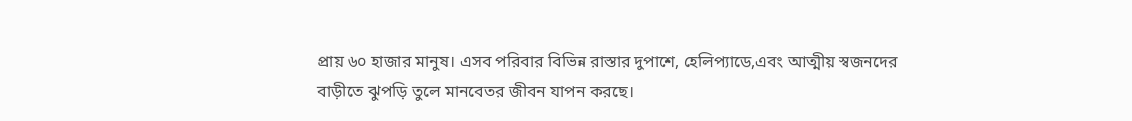প্রায় ৬০ হাজার মানুষ। এসব পরিবার বিভিন্ন রাস্তার দুপাশে, হেলিপ্যাডে,এবং আত্মীয় স্বজনদের বাড়ীতে ঝুপড়ি তুলে মানবেতর জীবন যাপন করছে।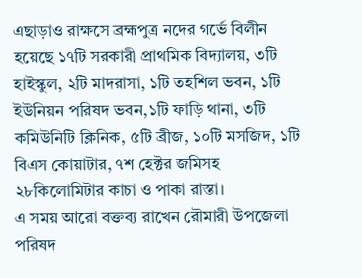এছাড়াও রাক্ষসে ব্রহ্মপুত্র নদের গর্ভে বিলীন হয়েছে ১৭টি সরকারী প্রাথমিক বিদ্যালয়, ৩টি হাইস্কুল, ২টি মাদরাসা, ১টি তহশিল ভবন, ১টি ইউনিয়ন পরিষদ ভবন,১টি ফাড়ি থানা, ৩টি কমিউনিটি ক্লিনিক, ৫টি ব্রীজ, ১০টি মসজিদ, ১টি বিএস কোয়াটার, ৭শ হেক্টর জমিসহ ২৮কিলোমিটার কাচা ও পাকা রাস্তা।
এ সময় আরো বক্তব্য রাখেন রৌমারী উপজেলা পরিষদ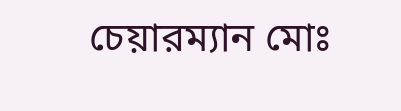চেয়ারম্যান মোঃ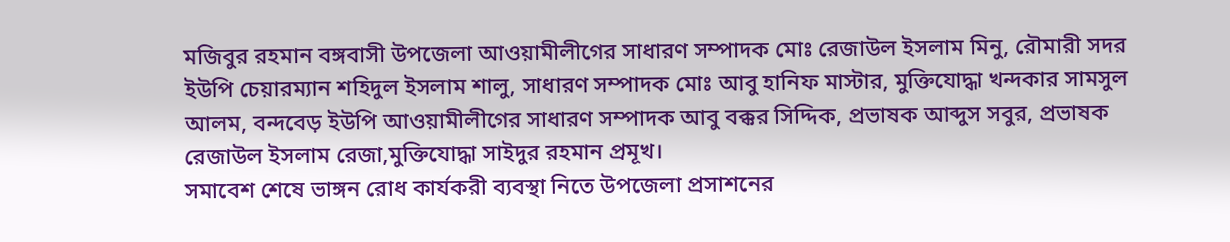মজিবুর রহমান বঙ্গবাসী উপজেলা আওয়ামীলীগের সাধারণ সম্পাদক মোঃ রেজাউল ইসলাম মিনু, রৌমারী সদর ইউপি চেয়ারম্যান শহিদুল ইসলাম শালু, সাধারণ সম্পাদক মোঃ আবু হানিফ মাস্টার, মুক্তিযোদ্ধা খন্দকার সামসুল আলম, বন্দবেড় ইউপি আওয়ামীলীগের সাধারণ সম্পাদক আবু বক্কর সিদ্দিক, প্রভাষক আব্দুস সবুর, প্রভাষক রেজাউল ইসলাম রেজা,মুক্তিযোদ্ধা সাইদুর রহমান প্রমূখ।
সমাবেশ শেষে ভাঙ্গন রোধ কার্যকরী ব্যবস্থা নিতে উপজেলা প্রসাশনের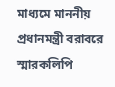মাধ্যমে মাননীয় প্রধানমন্ত্রী বরাবরে স্মারকলিপি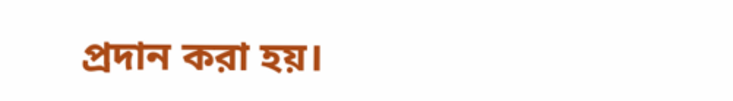প্রদান করা হয়।